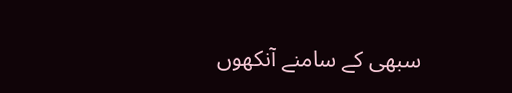سبھی کے سامنے آنکھوں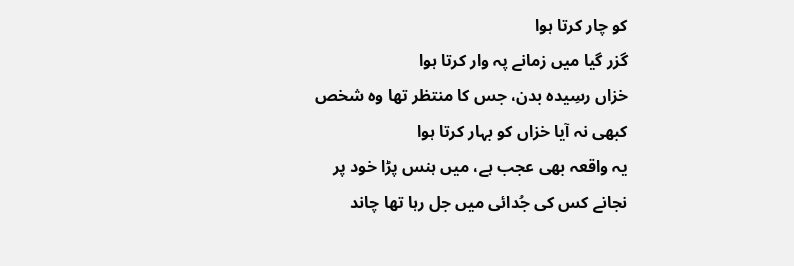کو چار کرتا ہوا
گزر گیا میں زمانے پہ وار کرتا ہوا
خزاں رسِیدہ بدن، جس کا منتظر تھا وہ شخص
کبھی نہ آیا خزاں کو بہار کرتا ہوا
یہ واقعہ بھی عجب ہے، میں ہنس پڑا خود پر
نجانے کس کی جُدائی میں جل رہا تھا چاند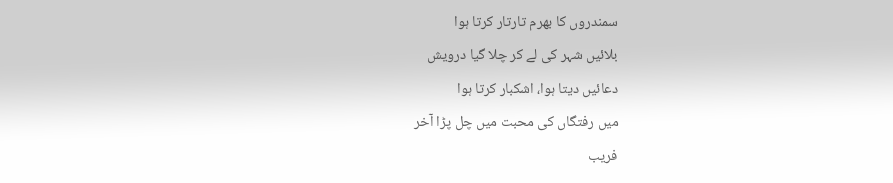سمندروں کا بھرم تارتار کرتا ہوا
بلائیں شہر کی لے کر چلا گیا درویش
دعائیں دیتا ہوا، اشکبار کرتا ہوا
میں رفتگاں کی محبت میں چل پڑا آخر
فریب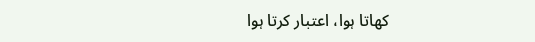کھاتا ہوا، اعتبار کرتا ہوا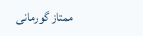ممتاز گورمانی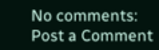No comments:
Post a Comment